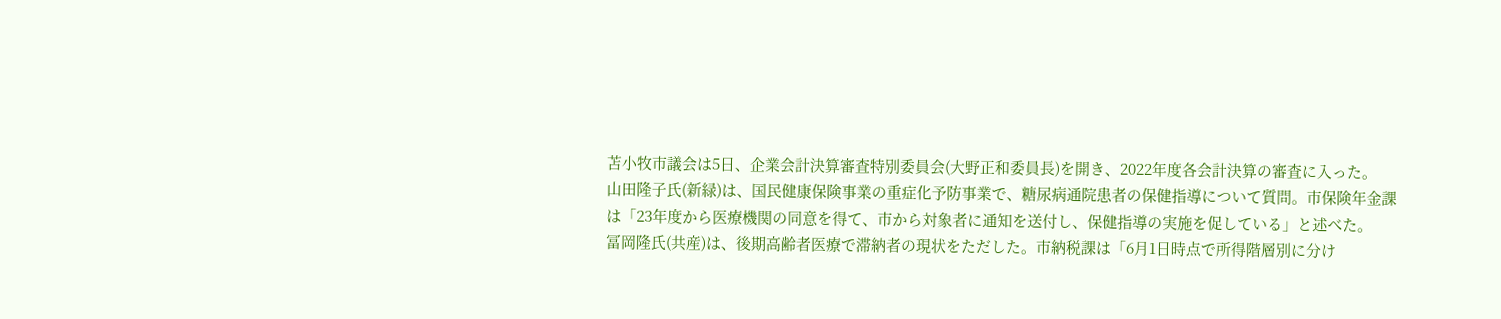苫小牧市議会は5日、企業会計決算審査特別委員会(大野正和委員長)を開き、2022年度各会計決算の審査に入った。
山田隆子氏(新緑)は、国民健康保険事業の重症化予防事業で、糖尿病通院患者の保健指導について質問。市保険年金課は「23年度から医療機関の同意を得て、市から対象者に通知を送付し、保健指導の実施を促している」と述べた。
冨岡隆氏(共産)は、後期高齢者医療で滞納者の現状をただした。市納税課は「6月1日時点で所得階層別に分け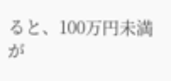ると、100万円未満が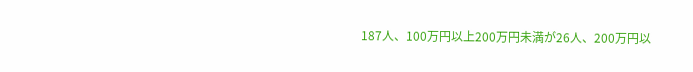187人、100万円以上200万円未満が26人、200万円以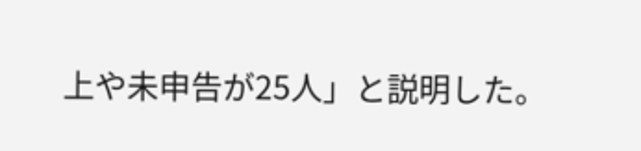上や未申告が25人」と説明した。